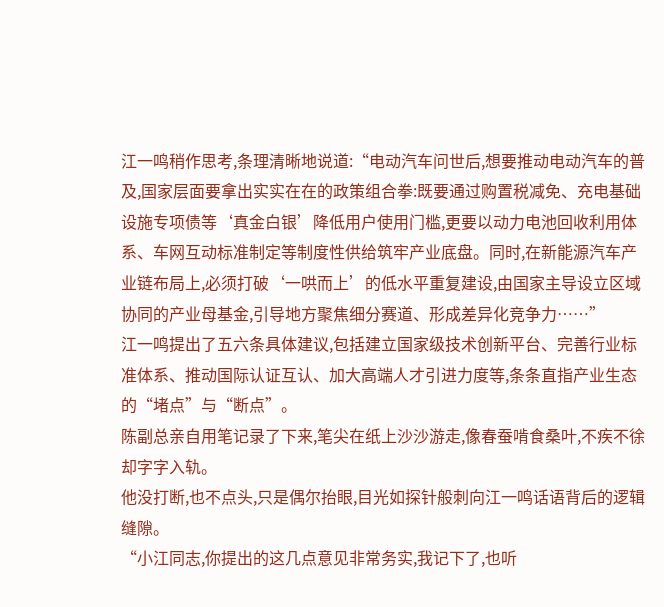江一鸣稍作思考,条理清晰地说道:“电动汽车问世后,想要推动电动汽车的普及,国家层面要拿出实实在在的政策组合拳:既要通过购置税减免、充电基础设施专项债等‘真金白银’降低用户使用门槛,更要以动力电池回收利用体系、车网互动标准制定等制度性供给筑牢产业底盘。同时,在新能源汽车产业链布局上,必须打破‘一哄而上’的低水平重复建设,由国家主导设立区域协同的产业母基金,引导地方聚焦细分赛道、形成差异化竞争力……”
江一鸣提出了五六条具体建议,包括建立国家级技术创新平台、完善行业标准体系、推动国际认证互认、加大高端人才引进力度等,条条直指产业生态的“堵点”与“断点”。
陈副总亲自用笔记录了下来,笔尖在纸上沙沙游走,像春蚕啃食桑叶,不疾不徐却字字入轨。
他没打断,也不点头,只是偶尔抬眼,目光如探针般刺向江一鸣话语背后的逻辑缝隙。
“小江同志,你提出的这几点意见非常务实,我记下了,也听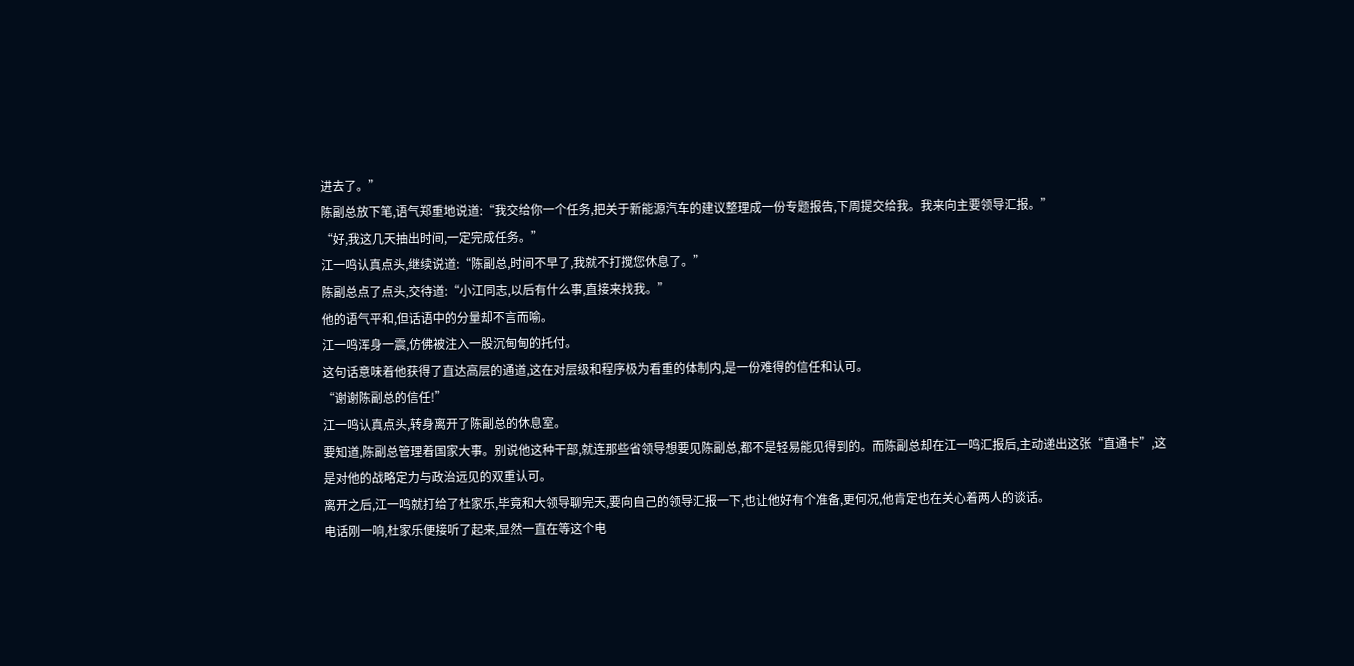进去了。”
陈副总放下笔,语气郑重地说道:“我交给你一个任务,把关于新能源汽车的建议整理成一份专题报告,下周提交给我。我来向主要领导汇报。”
“好,我这几天抽出时间,一定完成任务。”
江一鸣认真点头,继续说道:“陈副总,时间不早了,我就不打搅您休息了。”
陈副总点了点头,交待道:“小江同志,以后有什么事,直接来找我。”
他的语气平和,但话语中的分量却不言而喻。
江一鸣浑身一震,仿佛被注入一股沉甸甸的托付。
这句话意味着他获得了直达高层的通道,这在对层级和程序极为看重的体制内,是一份难得的信任和认可。
“谢谢陈副总的信任!”
江一鸣认真点头,转身离开了陈副总的休息室。
要知道,陈副总管理着国家大事。别说他这种干部,就连那些省领导想要见陈副总,都不是轻易能见得到的。而陈副总却在江一鸣汇报后,主动递出这张“直通卡”,这是对他的战略定力与政治远见的双重认可。
离开之后,江一鸣就打给了杜家乐,毕竟和大领导聊完天,要向自己的领导汇报一下,也让他好有个准备,更何况,他肯定也在关心着两人的谈话。
电话刚一响,杜家乐便接听了起来,显然一直在等这个电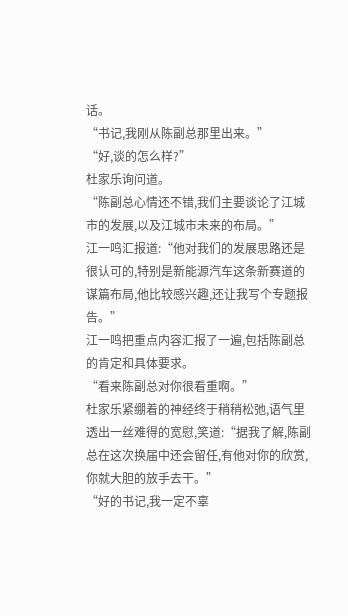话。
“书记,我刚从陈副总那里出来。”
“好,谈的怎么样?”
杜家乐询问道。
“陈副总心情还不错,我们主要谈论了江城市的发展,以及江城市未来的布局。”
江一鸣汇报道:“他对我们的发展思路还是很认可的,特别是新能源汽车这条新赛道的谋篇布局,他比较感兴趣,还让我写个专题报告。”
江一鸣把重点内容汇报了一遍,包括陈副总的肯定和具体要求。
“看来陈副总对你很看重啊。”
杜家乐紧绷着的神经终于稍稍松弛,语气里透出一丝难得的宽慰,笑道:“据我了解,陈副总在这次换届中还会留任,有他对你的欣赏,你就大胆的放手去干。”
“好的书记,我一定不辜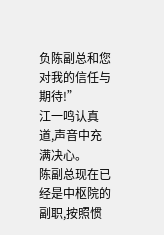负陈副总和您对我的信任与期待!”
江一鸣认真道,声音中充满决心。
陈副总现在已经是中枢院的副职,按照惯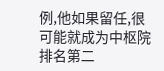例,他如果留任,很可能就成为中枢院排名第二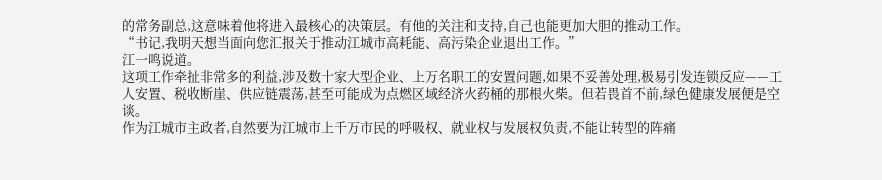的常务副总,这意味着他将进入最核心的决策层。有他的关注和支持,自己也能更加大胆的推动工作。
“书记,我明天想当面向您汇报关于推动江城市高耗能、高污染企业退出工作。”
江一鸣说道。
这项工作牵扯非常多的利益,涉及数十家大型企业、上万名职工的安置问题,如果不妥善处理,极易引发连锁反应——工人安置、税收断崖、供应链震荡,甚至可能成为点燃区域经济火药桶的那根火柴。但若畏首不前,绿色健康发展便是空谈。
作为江城市主政者,自然要为江城市上千万市民的呼吸权、就业权与发展权负责,不能让转型的阵痛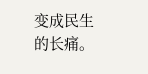变成民生的长痛。